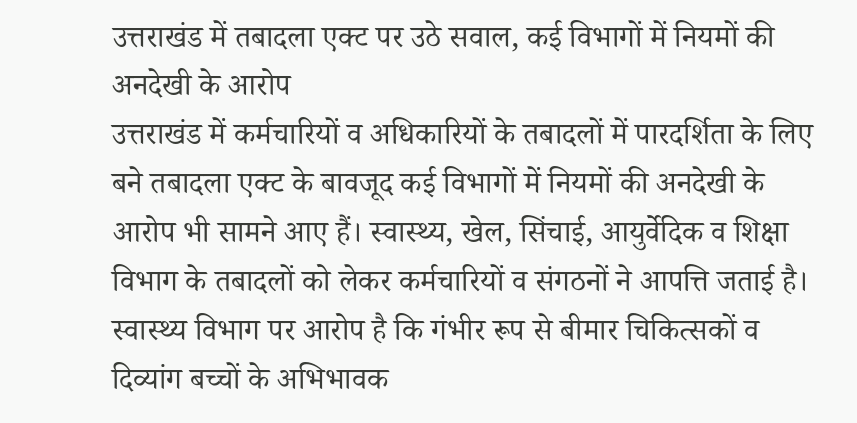उत्तराखंड में तबादला एक्ट पर उठे सवाल, कई विभागों में नियमों की अनदेखी के आरोप
उत्तराखंड में कर्मचारियों व अधिकारियों के तबादलों में पारदर्शिता के लिए बने तबादला एक्ट के बावजूद कई विभागों में नियमों की अनदेखी के आरोप भी सामने आए हैं। स्वास्थ्य, खेल, सिंचाई, आयुर्वेदिक व शिक्षा विभाग के तबादलों को लेकर कर्मचारियों व संगठनों ने आपत्ति जताई है।
स्वास्थ्य विभाग पर आरोप है कि गंभीर रूप से बीमार चिकित्सकों व दिव्यांग बच्चों के अभिभावक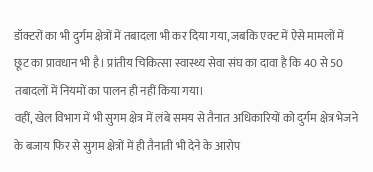डॉक्टरों का भी दुर्गम क्षेत्रों में तबादला भी कर दिया गया, जबकि एक्ट में ऐसे मामलों में छूट का प्रावधान भी है। प्रांतीय चिकित्सा स्वास्थ्य सेवा संघ का दावा है कि 40 से 50 तबादलों में नियमों का पालन ही नहीं किया गया।
वहीं, खेल विभाग में भी सुगम क्षेत्र में लंबे समय से तैनात अधिकारियों को दुर्गम क्षेत्र भेजने के बजाय फिर से सुगम क्षेत्रों में ही तैनाती भी देने के आरोप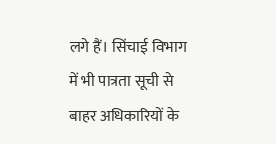लगे हैं। सिंचाई विभाग में भी पात्रता सूची से बाहर अधिकारियों के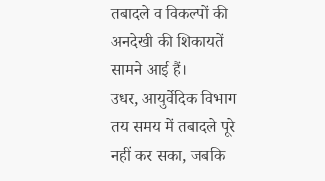तबादले व विकल्पों की अनदेखी की शिकायतें सामने आई हैं।
उधर, आयुर्वेदिक विभाग तय समय में तबादले पूरे नहीं कर सका, जबकि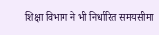शिक्षा विभाग ने भी निर्धारित समयसीमा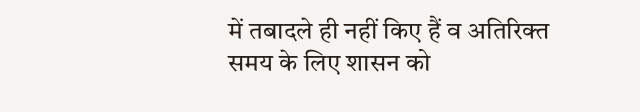में तबादले ही नहीं किए हैं व अतिरिक्त समय के लिए शासन को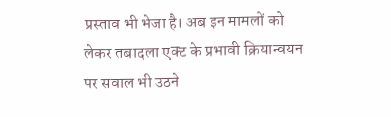प्रस्ताव भी भेजा है। अब इन मामलों को लेकर तबादला एक्ट के प्रभावी क्रियान्वयन पर सवाल भी उठने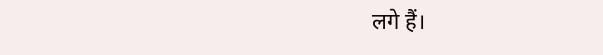लगे हैं।